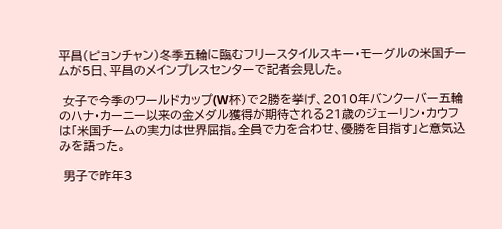平昌(ピョンチャン)冬季五輪に臨むフリースタイルスキー・モーグルの米国チームが5日、平昌のメインプレスセンターで記者会見した。

 女子で今季のワールドカップ(W杯)で2勝を挙げ、2010年バンクーバー五輪のハナ・カーニー以来の金メダル獲得が期待される21歳のジェーリン・カウフは「米国チームの実力は世界屈指。全員で力を合わせ、優勝を目指す」と意気込みを語った。

 男子で昨年3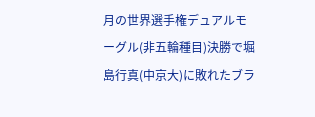月の世界選手権デュアルモーグル(非五輪種目)決勝で堀島行真(中京大)に敗れたブラ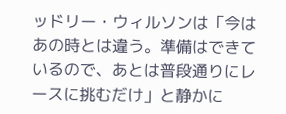ッドリー・ウィルソンは「今はあの時とは違う。準備はできているので、あとは普段通りにレースに挑むだけ」と静かに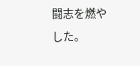闘志を燃やした。